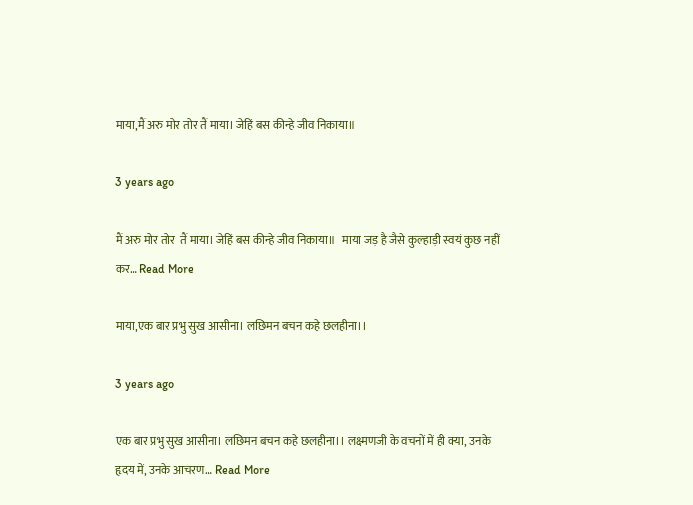माया,मैं अरु मोर तोर तैं माया। जेहिं बस कीन्हे जीव निकाया॥

3 years ago

मैं अरु मोर तोर  तैं माया। जेहिं बस कीन्हे जीव निकाया॥   माया जड़ है जैसे कुल्हाड़ी स्वयं कुछ नहीं कर… Read More

माया,एक बार प्रभु सुख आसीना। लछिमन बचन कहे छलहीना।।

3 years ago

एक बार प्रभु सुख आसीना। लछिमन बचन कहे छलहीना।। लक्ष्मणजी के वचनों में ही क्या, उनके हृदय में, उनके आचरण… Read More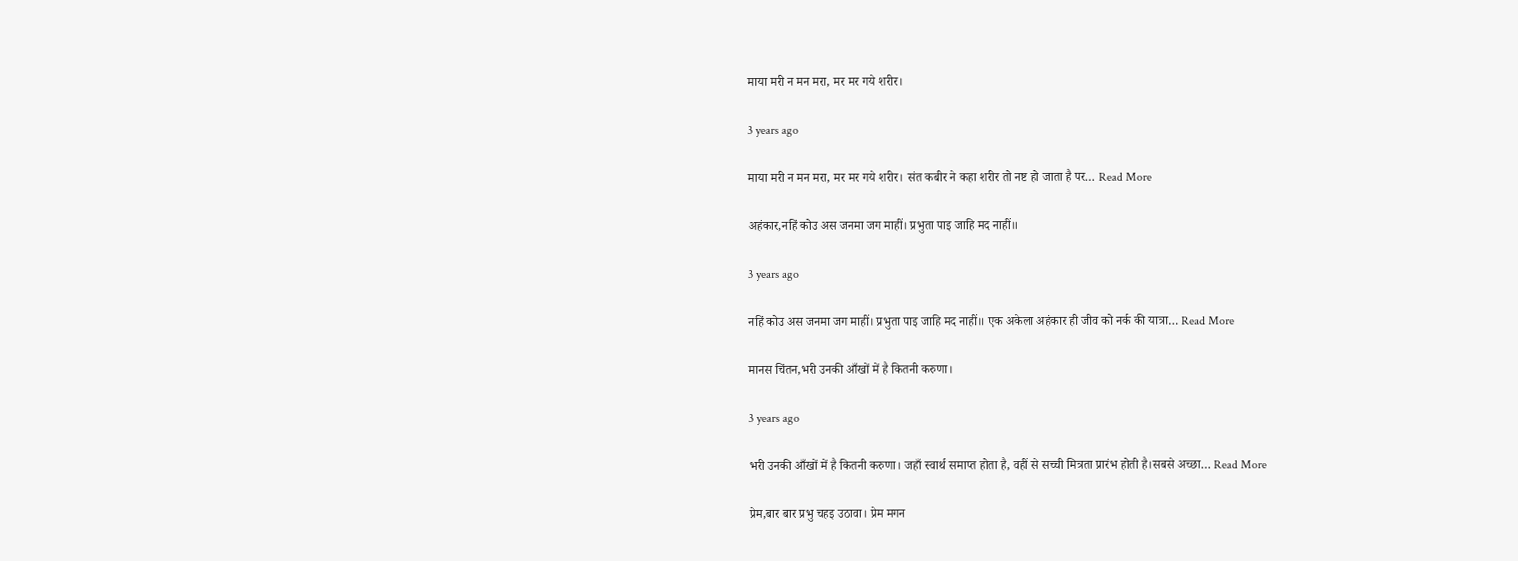माया मरी न मन मरा, मर मर गये शरीर।

3 years ago

माया मरी न मन मरा, मर मर गये शरीर। संत कबीर ने कहा शरीर तो नष्ट हो जाता है पर… Read More

अहंकार,नहिं कोउ अस जनमा जग माहीं। प्रभुता पाइ जाहि मद नाहीं॥

3 years ago

नहिं कोउ अस जनमा जग माहीं। प्रभुता पाइ जाहि मद नाहीं॥ एक अकेला अहंकार ही जीव को नर्क की यात्रा… Read More

मानस चिंतन,भरी उनकी आँखों में है कितनी करुणा।

3 years ago

भरी उनकी आँखों में है कितनी करुणा। जहाँ स्वार्थ समाप्त होता है, वहीं से सच्ची मित्रता प्रारंभ होती है।सबसे अच्छा… Read More

प्रेम,बार बार प्रभु चहइ उठावा। प्रेम मगन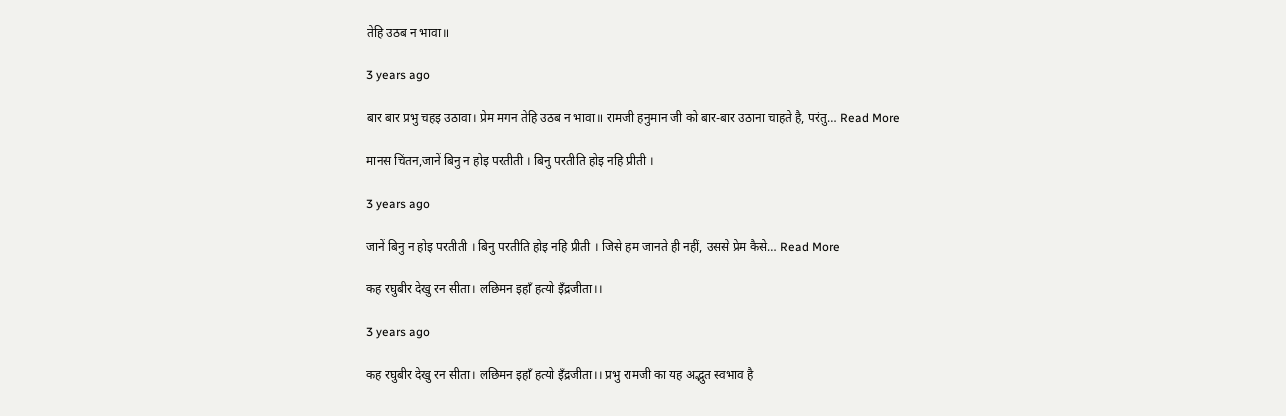तेहि उठब न भावा॥

3 years ago

बार बार प्रभु चहइ उठावा। प्रेम मगन तेहि उठब न भावा॥ रामजी हनुमान जी को बार-बार उठाना चाहते है, परंतु… Read More

मानस चिंतन,जानें बिनु न होइ परतीती । बिनु परतीति होइ नहि प्रीती ।

3 years ago

जानें बिनु न होइ परतीती । बिनु परतीति होइ नहि प्रीती । जिसे हम जानते ही नहीं, उससे प्रेम कैसे… Read More

कह रघुबीर देखु रन सीता। लछिमन इहाँ हत्यो इँद्रजीता।।

3 years ago

कह रघुबीर देखु रन सीता। लछिमन इहाँ हत्यो इँद्रजीता।। प्रभु रामजी का यह अद्भुत स्वभाव है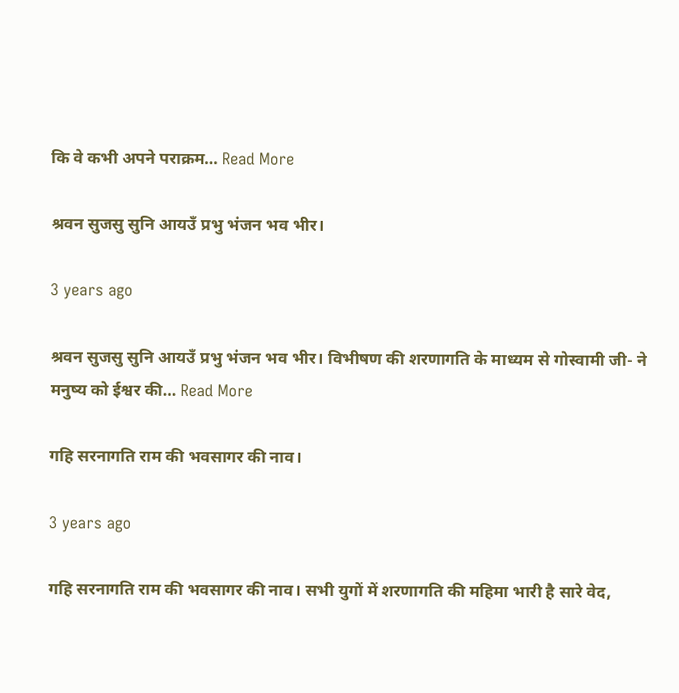कि वे कभी अपने पराक्रम… Read More

श्रवन सुजसु सुनि आयउँ प्रभु भंजन भव भीर।

3 years ago

श्रवन सुजसु सुनि आयउँ प्रभु भंजन भव भीर। विभीषण की शरणागति के माध्यम से गोस्वामी जी- ने मनुष्य को ईश्वर की… Read More

गहि सरनागति राम की भवसागर की नाव।

3 years ago

गहि सरनागति राम की भवसागर की नाव। सभी युगों में शरणागति की महिमा भारी है सारे वेद,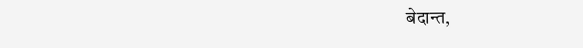बेदान्त,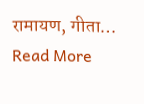रामायण, गीता… Read More